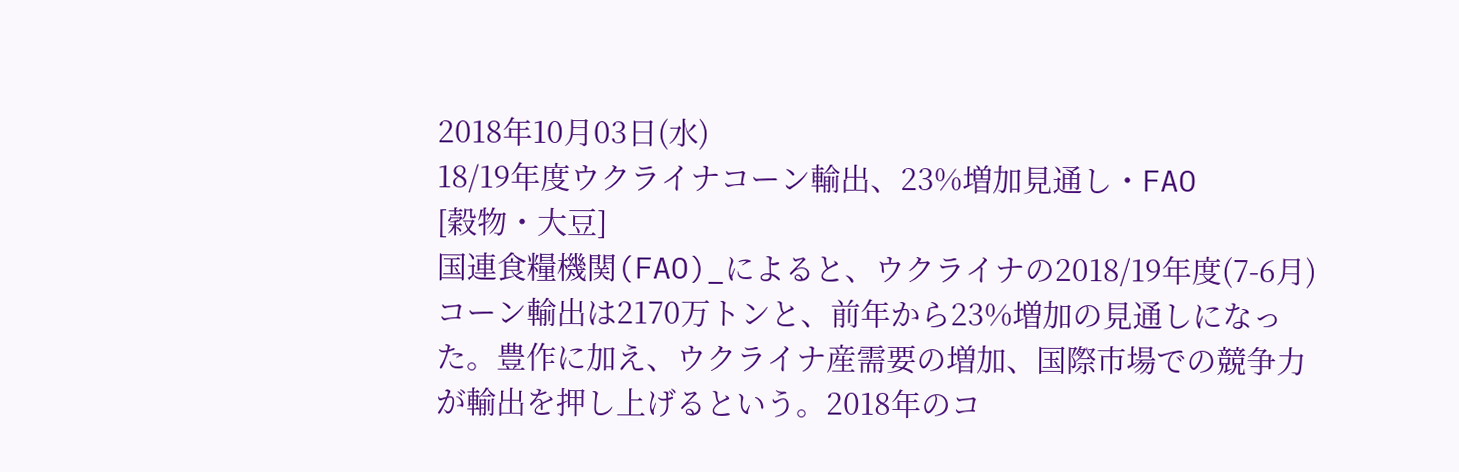2018年10月03日(水)
18/19年度ウクライナコーン輸出、23%増加見通し・FAO
[穀物・大豆]
国連食糧機関(FAO)_によると、ウクライナの2018/19年度(7-6月)コーン輸出は2170万トンと、前年から23%増加の見通しになった。豊作に加え、ウクライナ産需要の増加、国際市場での競争力が輸出を押し上げるという。2018年のコ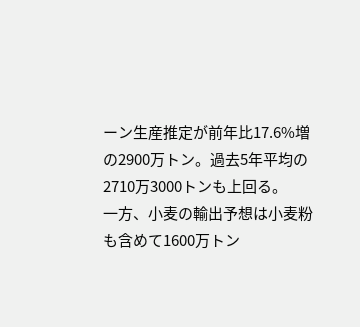ーン生産推定が前年比17.6%増の2900万トン。過去5年平均の2710万3000トンも上回る。
一方、小麦の輸出予想は小麦粉も含めて1600万トン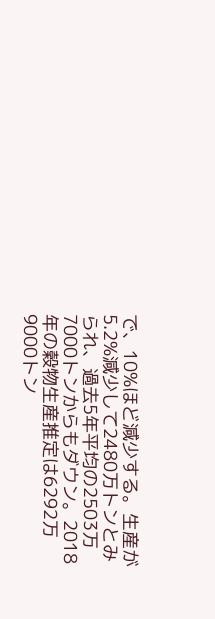で、10%ほど減少する。生産が5.2%減少して2480万トンとみられ、過去5年平均の2503万7000トンからもダウン。2018年の穀物生産推定は6292万9000トン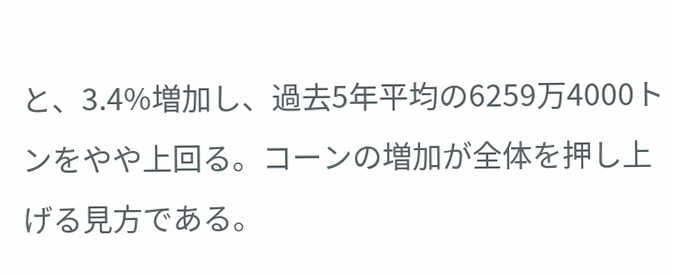と、3.4%増加し、過去5年平均の6259万4000トンをやや上回る。コーンの増加が全体を押し上げる見方である。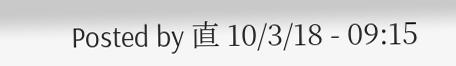Posted by 直 10/3/18 - 09:15